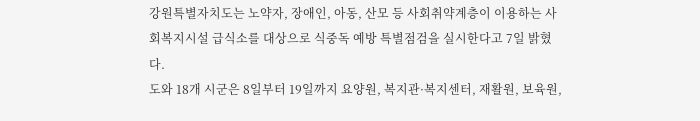강원특별자치도는 노약자, 장애인, 아동, 산모 등 사회취약계층이 이용하는 사회복지시설 급식소를 대상으로 식중독 예방 특별점검을 실시한다고 7일 밝혔다.
도와 18개 시군은 8일부터 19일까지 요양원, 복지관·복지센터, 재활원, 보육원,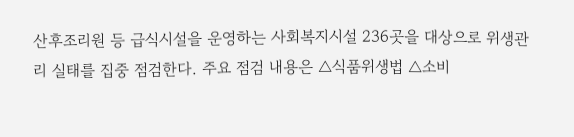산후조리원 등 급식시설을 운영하는 사회복지시설 236곳을 대상으로 위생관리 실태를 집중 점검한다. 주요 점검 내용은 △식품위생법 △소비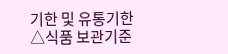기한 및 유통기한 △식품 보관기준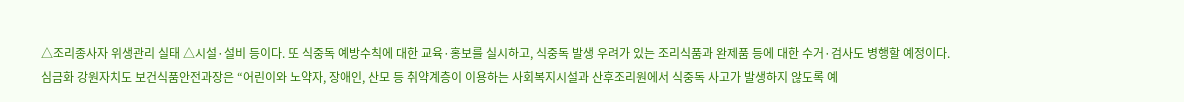△조리종사자 위생관리 실태 △시설·설비 등이다. 또 식중독 예방수칙에 대한 교육·홍보를 실시하고, 식중독 발생 우려가 있는 조리식품과 완제품 등에 대한 수거·검사도 병행할 예정이다.
심금화 강원자치도 보건식품안전과장은 “어린이와 노약자, 장애인, 산모 등 취약계층이 이용하는 사회복지시설과 산후조리원에서 식중독 사고가 발생하지 않도록 예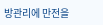방관리에 만전을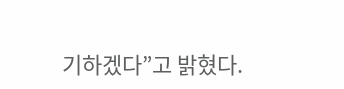기하겠다”고 밝혔다.